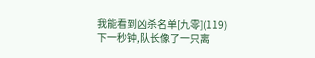我能看到凶杀名单[九零](119)
下一秒钟,队长像了一只离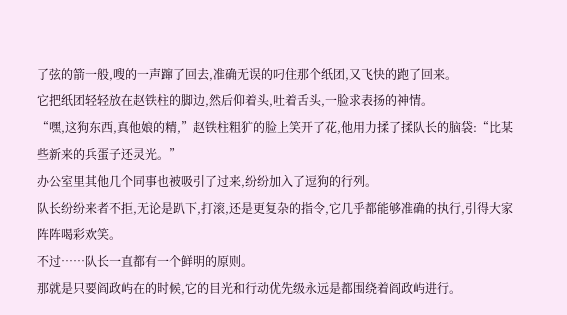了弦的箭一般,嗖的一声蹿了回去,准确无误的叼住那个纸团,又飞快的跑了回来。
它把纸团轻轻放在赵铁柱的脚边,然后仰着头,吐着舌头,一脸求表扬的神情。
“嘿,这狗东西,真他娘的精,”赵铁柱粗犷的脸上笑开了花,他用力揉了揉队长的脑袋:“比某些新来的兵蛋子还灵光。”
办公室里其他几个同事也被吸引了过来,纷纷加入了逗狗的行列。
队长纷纷来者不拒,无论是趴下,打滚,还是更复杂的指令,它几乎都能够准确的执行,引得大家阵阵喝彩欢笑。
不过……队长一直都有一个鲜明的原则。
那就是只要阎政屿在的时候,它的目光和行动优先级永远是都围绕着阎政屿进行。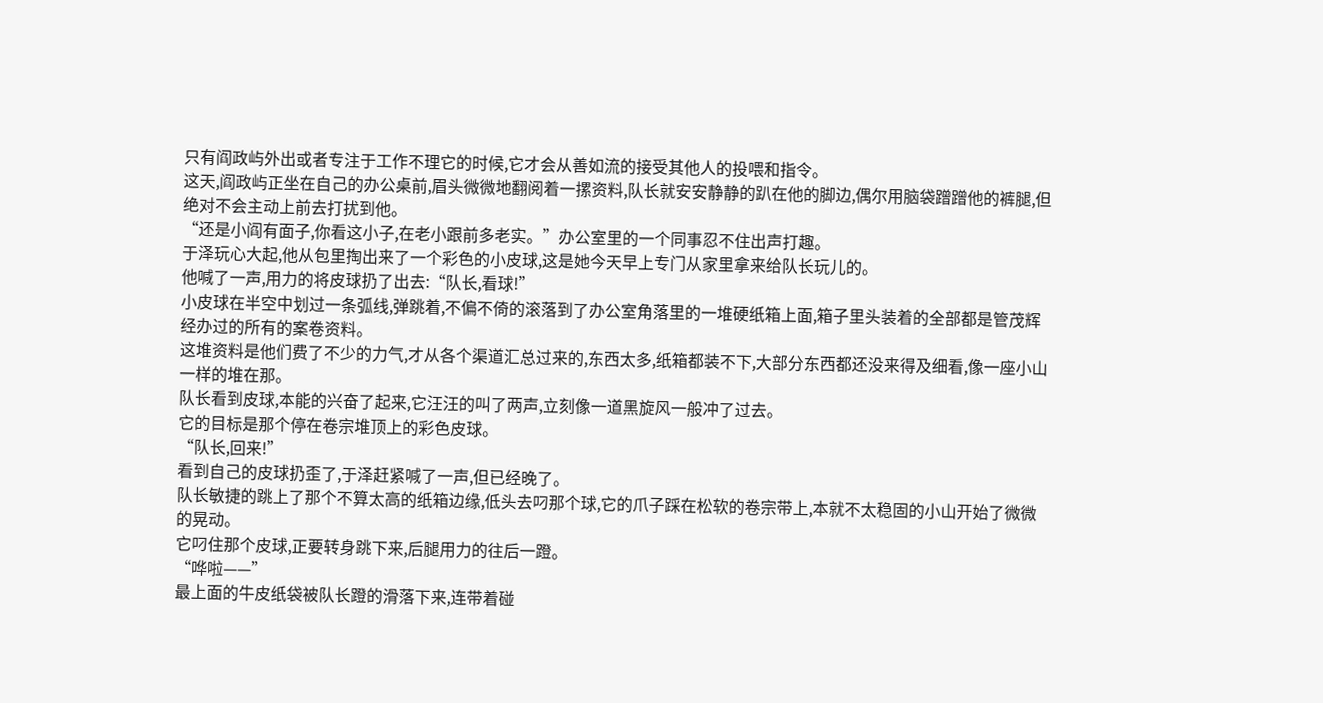只有阎政屿外出或者专注于工作不理它的时候,它才会从善如流的接受其他人的投喂和指令。
这天,阎政屿正坐在自己的办公桌前,眉头微微地翻阅着一摞资料,队长就安安静静的趴在他的脚边,偶尔用脑袋蹭蹭他的裤腿,但绝对不会主动上前去打扰到他。
“还是小阎有面子,你看这小子,在老小跟前多老实。”办公室里的一个同事忍不住出声打趣。
于泽玩心大起,他从包里掏出来了一个彩色的小皮球,这是她今天早上专门从家里拿来给队长玩儿的。
他喊了一声,用力的将皮球扔了出去:“队长,看球!”
小皮球在半空中划过一条弧线,弹跳着,不偏不倚的滚落到了办公室角落里的一堆硬纸箱上面,箱子里头装着的全部都是管茂辉经办过的所有的案卷资料。
这堆资料是他们费了不少的力气,才从各个渠道汇总过来的,东西太多,纸箱都装不下,大部分东西都还没来得及细看,像一座小山一样的堆在那。
队长看到皮球,本能的兴奋了起来,它汪汪的叫了两声,立刻像一道黑旋风一般冲了过去。
它的目标是那个停在卷宗堆顶上的彩色皮球。
“队长,回来!”
看到自己的皮球扔歪了,于泽赶紧喊了一声,但已经晚了。
队长敏捷的跳上了那个不算太高的纸箱边缘,低头去叼那个球,它的爪子踩在松软的卷宗带上,本就不太稳固的小山开始了微微的晃动。
它叼住那个皮球,正要转身跳下来,后腿用力的往后一蹬。
“哗啦——”
最上面的牛皮纸袋被队长蹬的滑落下来,连带着碰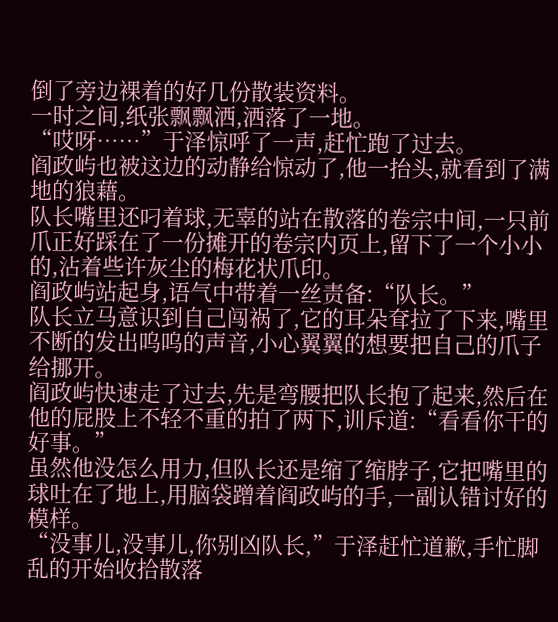倒了旁边裸着的好几份散装资料。
一时之间,纸张飘飘洒,洒落了一地。
“哎呀……”于泽惊呼了一声,赶忙跑了过去。
阎政屿也被这边的动静给惊动了,他一抬头,就看到了满地的狼藉。
队长嘴里还叼着球,无辜的站在散落的卷宗中间,一只前爪正好踩在了一份摊开的卷宗内页上,留下了一个小小的,沾着些许灰尘的梅花状爪印。
阎政屿站起身,语气中带着一丝责备:“队长。”
队长立马意识到自己闯祸了,它的耳朵耷拉了下来,嘴里不断的发出呜呜的声音,小心翼翼的想要把自己的爪子给挪开。
阎政屿快速走了过去,先是弯腰把队长抱了起来,然后在他的屁股上不轻不重的拍了两下,训斥道:“看看你干的好事。”
虽然他没怎么用力,但队长还是缩了缩脖子,它把嘴里的球吐在了地上,用脑袋蹭着阎政屿的手,一副认错讨好的模样。
“没事儿,没事儿,你别凶队长,”于泽赶忙道歉,手忙脚乱的开始收拾散落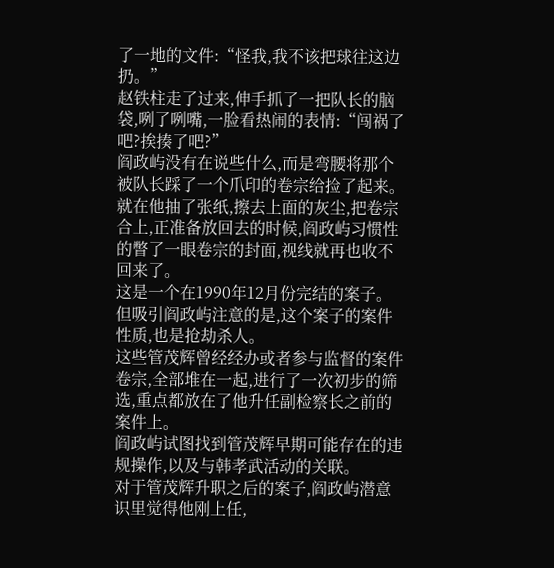了一地的文件:“怪我,我不该把球往这边扔。”
赵铁柱走了过来,伸手抓了一把队长的脑袋,咧了咧嘴,一脸看热闹的表情:“闯祸了吧?挨揍了吧?”
阎政屿没有在说些什么,而是弯腰将那个被队长踩了一个爪印的卷宗给捡了起来。
就在他抽了张纸,擦去上面的灰尘,把卷宗合上,正准备放回去的时候,阎政屿习惯性的瞥了一眼卷宗的封面,视线就再也收不回来了。
这是一个在1990年12月份完结的案子。
但吸引阎政屿注意的是,这个案子的案件性质,也是抢劫杀人。
这些管茂辉曾经经办或者参与监督的案件卷宗,全部堆在一起,进行了一次初步的筛选,重点都放在了他升任副检察长之前的案件上。
阎政屿试图找到管茂辉早期可能存在的违规操作,以及与韩孝武活动的关联。
对于管茂辉升职之后的案子,阎政屿潜意识里觉得他刚上任,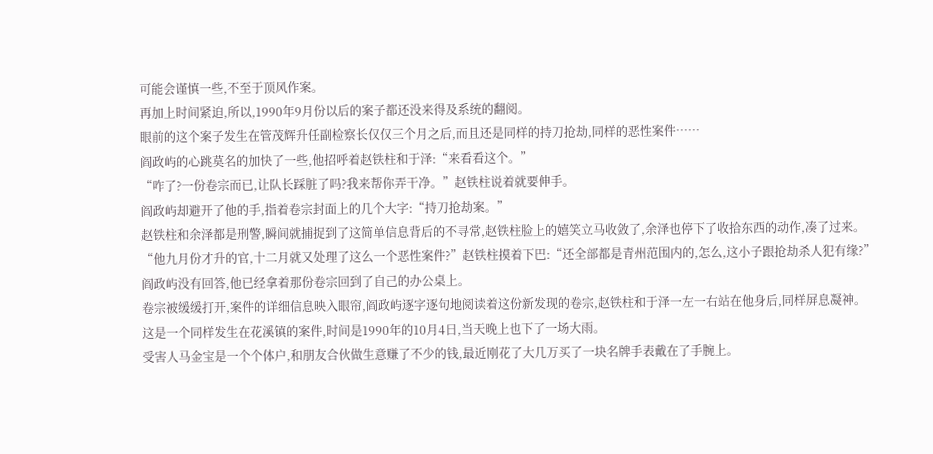可能会谨慎一些,不至于顶风作案。
再加上时间紧迫,所以,1990年9月份以后的案子都还没来得及系统的翻阅。
眼前的这个案子发生在管茂辉升任副检察长仅仅三个月之后,而且还是同样的持刀抢劫,同样的恶性案件……
阎政屿的心跳莫名的加快了一些,他招呼着赵铁柱和于泽:“来看看这个。”
“咋了?一份卷宗而已,让队长踩脏了吗?我来帮你弄干净。”赵铁柱说着就要伸手。
阎政屿却避开了他的手,指着卷宗封面上的几个大字:“持刀抢劫案。”
赵铁柱和余泽都是刑警,瞬间就捕捉到了这简单信息背后的不寻常,赵铁柱脸上的嬉笑立马收敛了,余泽也停下了收拾东西的动作,凑了过来。
“他九月份才升的官,十二月就又处理了这么一个恶性案件?”赵铁柱摸着下巴:“还全部都是青州范围内的,怎么,这小子跟抢劫杀人犯有缘?”
阎政屿没有回答,他已经拿着那份卷宗回到了自己的办公桌上。
卷宗被缓缓打开,案件的详细信息映入眼帘,阎政屿逐字逐句地阅读着这份新发现的卷宗,赵铁柱和于泽一左一右站在他身后,同样屏息凝神。
这是一个同样发生在花溪镇的案件,时间是1990年的10月4日,当天晚上也下了一场大雨。
受害人马金宝是一个个体户,和朋友合伙做生意赚了不少的钱,最近刚花了大几万买了一块名牌手表戴在了手腕上。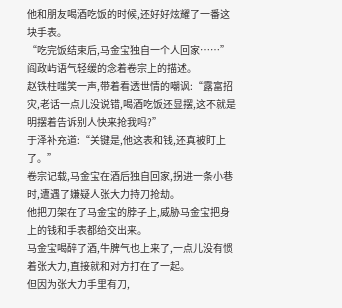他和朋友喝酒吃饭的时候,还好好炫耀了一番这块手表。
“吃完饭结束后,马金宝独自一个人回家……”阎政屿语气轻缓的念着卷宗上的描述。
赵铁柱嗤笑一声,带着看透世情的嘲讽:“露富招灾,老话一点儿没说错,喝酒吃饭还显摆,这不就是明摆着告诉别人快来抢我吗?”
于泽补充道:“关键是,他这表和钱,还真被盯上了。”
卷宗记载,马金宝在酒后独自回家,拐进一条小巷时,遭遇了嫌疑人张大力持刀抢劫。
他把刀架在了马金宝的脖子上,威胁马金宝把身上的钱和手表都给交出来。
马金宝喝醉了酒,牛脾气也上来了,一点儿没有惯着张大力,直接就和对方打在了一起。
但因为张大力手里有刀,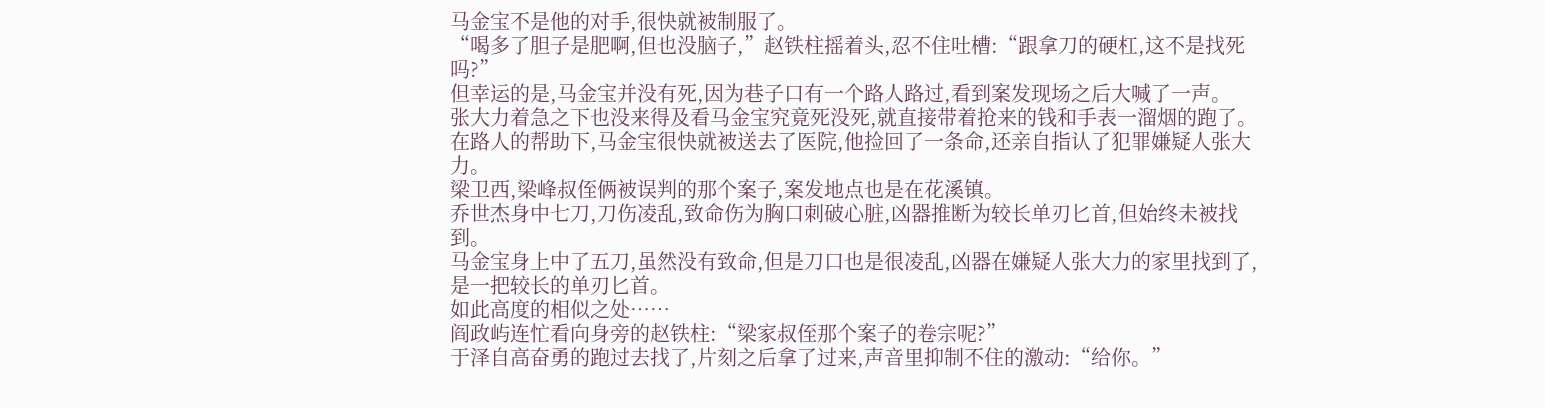马金宝不是他的对手,很快就被制服了。
“喝多了胆子是肥啊,但也没脑子,”赵铁柱摇着头,忍不住吐槽:“跟拿刀的硬杠,这不是找死吗?”
但幸运的是,马金宝并没有死,因为巷子口有一个路人路过,看到案发现场之后大喊了一声。
张大力着急之下也没来得及看马金宝究竟死没死,就直接带着抢来的钱和手表一溜烟的跑了。
在路人的帮助下,马金宝很快就被送去了医院,他捡回了一条命,还亲自指认了犯罪嫌疑人张大力。
梁卫西,梁峰叔侄俩被误判的那个案子,案发地点也是在花溪镇。
乔世杰身中七刀,刀伤凌乱,致命伤为胸口刺破心脏,凶器推断为较长单刃匕首,但始终未被找到。
马金宝身上中了五刀,虽然没有致命,但是刀口也是很凌乱,凶器在嫌疑人张大力的家里找到了,是一把较长的单刃匕首。
如此高度的相似之处……
阎政屿连忙看向身旁的赵铁柱:“梁家叔侄那个案子的卷宗呢?”
于泽自高奋勇的跑过去找了,片刻之后拿了过来,声音里抑制不住的激动:“给你。”